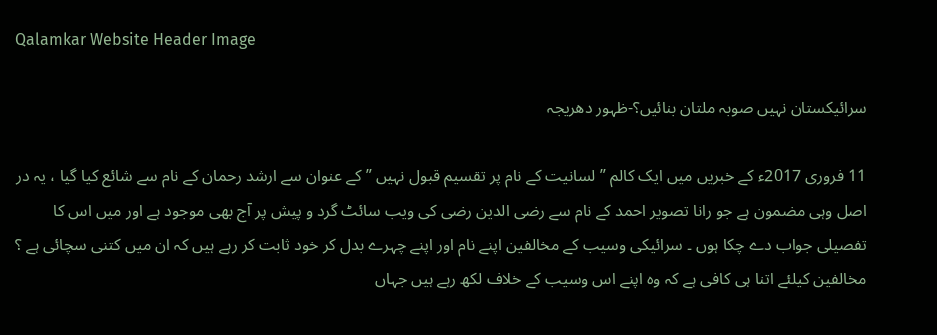Qalamkar Website Header Image

سرائیکستان نہیں صوبہ ملتان بنائیں؟-ظہور دھریجہ

11 فروری 2017ء کے خبریں میں ایک کالم ” لسانیت کے نام پر تقسیم قبول نہیں ” کے عنوان سے ارشد رحمان کے نام سے شائع کیا گیا ، یہ در اصل وہی مضمون ہے جو رانا تصویر احمد کے نام سے رضی الدین رضی کی ویب سائٹ گرد و پیش پر آج بھی موجود ہے اور میں اس کا تفصیلی جواب دے چکا ہوں ۔ سرائیکی وسیب کے مخالفین اپنے نام اور اپنے چہرے بدل کر خود ثابت کر رہے ہیں کہ ان میں کتنی سچائی ہے ؟ مخالفین کیلئے اتنا ہی کافی ہے کہ وہ اپنے اس وسیب کے خلاف لکھ رہے ہیں جہاں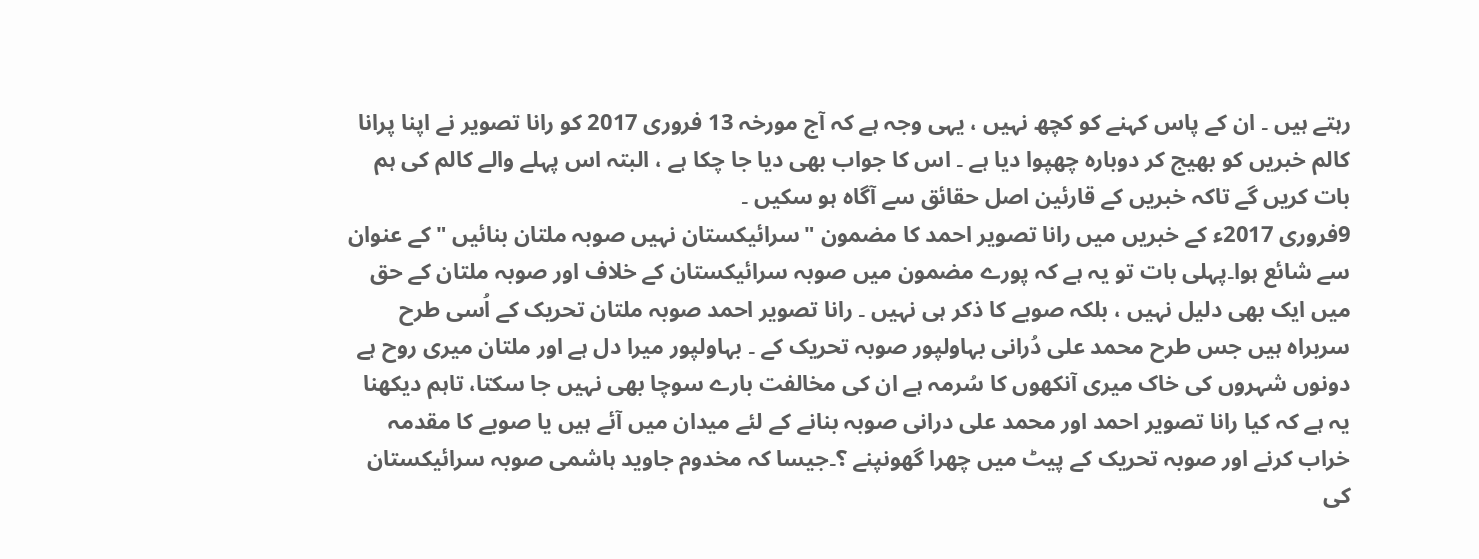رہتے ہیں ۔ ان کے پاس کہنے کو کچھ نہیں ، یہی وجہ ہے کہ آج مورخہ 13 فروری 2017 کو رانا تصویر نے اپنا پرانا کالم خبریں کو بھیج کر دوبارہ چھپوا دیا ہے ۔ اس کا جواب بھی دیا جا چکا ہے ، البتہ اس پہلے والے کالم کی ہم بات کریں گے تاکہ خبریں کے قارئین اصل حقائق سے آگاہ ہو سکیں ۔
9فروری 2017ء کے خبریں میں رانا تصویر احمد کا مضمون "سرائیکستان نہیں صوبہ ملتان بنائیں "کے عنوان سے شائع ہوا۔پہلی بات تو یہ ہے کہ پورے مضمون میں صوبہ سرائیکستان کے خلاف اور صوبہ ملتان کے حق میں ایک بھی دلیل نہیں ، بلکہ صوبے کا ذکر ہی نہیں ۔ رانا تصویر احمد صوبہ ملتان تحریک کے اُسی طرح سربراہ ہیں جس طرح محمد علی دُرانی بہاولپور صوبہ تحریک کے ۔ بہاولپور میرا دل ہے اور ملتان میری روح ہے دونوں شہروں کی خاک میری آنکھوں کا سُرمہ ہے ان کی مخالفت بارے سوچا بھی نہیں جا سکتا، تاہم دیکھنا یہ ہے کہ کیا رانا تصویر احمد اور محمد علی درانی صوبہ بنانے کے لئے میدان میں آئے ہیں یا صوبے کا مقدمہ خراب کرنے اور صوبہ تحریک کے پیٹ میں چھرا گھونپنے ؟۔جیسا کہ مخدوم جاوید ہاشمی صوبہ سرائیکستان کی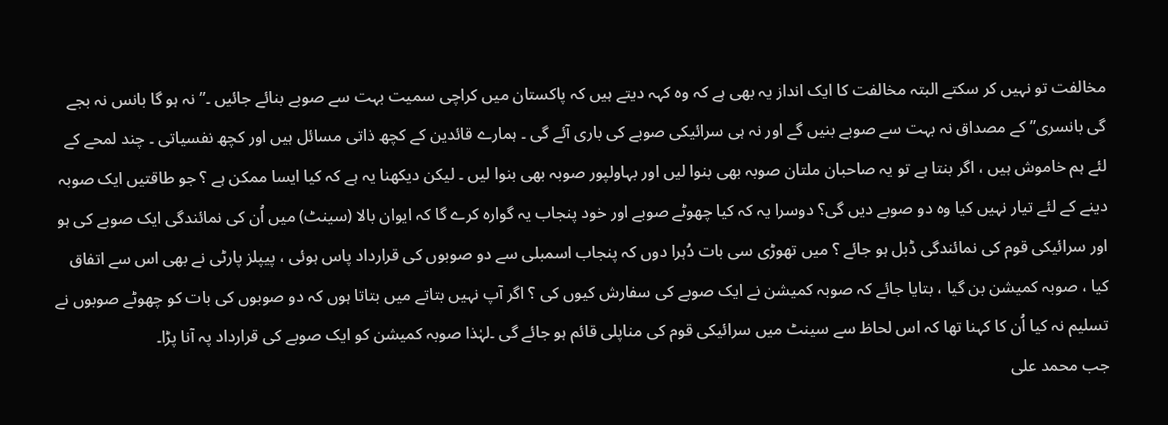مخالفت تو نہیں کر سکتے البتہ مخالفت کا ایک انداز یہ بھی ہے کہ وہ کہہ دیتے ہیں کہ پاکستان میں کراچی سمیت بہت سے صوبے بنائے جائیں ۔”نہ ہو گا بانس نہ بجے گی بانسری” کے مصداق نہ بہت سے صوبے بنیں گے اور نہ ہی سرائیکی صوبے کی باری آئے گی ۔ ہمارے قائدین کے کچھ ذاتی مسائل ہیں اور کچھ نفسیاتی ۔ چند لمحے کے لئے ہم خاموش ہیں ، اگر بنتا ہے تو یہ صاحبان ملتان صوبہ بھی بنوا لیں اور بہاولپور صوبہ بھی بنوا لیں ۔ لیکن دیکھنا یہ ہے کہ کیا ایسا ممکن ہے ؟ جو طاقتیں ایک صوبہ دینے کے لئے تیار نہیں کیا وہ دو صوبے دیں گی؟ دوسرا یہ کہ کیا چھوٹے صوبے اور خود پنجاب یہ گوارہ کرے گا کہ ایوان بالا (سینٹ) میں اُن کی نمائندگی ایک صوبے کی ہو اور سرائیکی قوم کی نمائندگی ڈبل ہو جائے ؟ میں تھوڑی سی بات دُہرا دوں کہ پنجاب اسمبلی سے دو صوبوں کی قرارداد پاس ہوئی ، پیپلز پارٹی نے بھی اس سے اتفاق کیا ، صوبہ کمیشن بن گیا ، بتایا جائے کہ صوبہ کمیشن نے ایک صوبے کی سفارش کیوں کی ؟ اگر آپ نہیں بتاتے میں بتاتا ہوں کہ دو صوبوں کی بات کو چھوٹے صوبوں نے تسلیم نہ کیا اُن کا کہنا تھا کہ اس لحاظ سے سینٹ میں سرائیکی قوم کی مناپلی قائم ہو جائے گی ۔لہٰذا صوبہ کمیشن کو ایک صوبے کی قرارداد پہ آنا پڑا۔
جب محمد علی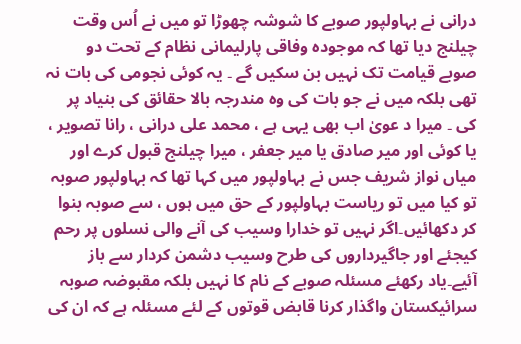درانی نے بہاولپور صوبے کا شوشہ چھوڑا تو میں نے اُس وقت چیلنج دیا تھا کہ موجودہ وفاقی پارلیمانی نظام کے تحت دو صوبے قیامت تک نہیں بن سکیں گے ۔ یہ کوئی نجومی کی بات نہ تھی بلکہ میں نے جو بات کی وہ مندرجہ بالا حقائق کی بنیاد پر کی ۔ میرا د عویٰ اب بھی یہی ہے ، محمد علی درانی ، رانا تصویر ، یا کوئی اور میر صادق یا میر جعفر ، میرا چیلنج قبول کرے اور میاں نواز شریف جس نے بہاولپور میں کہا تھا کہ بہاولپور صوبہ تو کیا میں تو ریاست بہاولپور کے حق میں ہوں ، سے صوبہ بنوا کر دکھائیں۔اگر نہیں تو خدارا وسیب کی آنے والی نسلوں پر رحم کیجئے اور جاگیرداروں کی طرح وسیب دشمن کردار سے باز آئیے۔یاد رکھئے مسئلہ صوبے کے نام کا نہیں بلکہ مقبوضہ صوبہ سرائیکستان واگذار کرنا قابض قوتوں کے لئے مسئلہ ہے کہ ان کی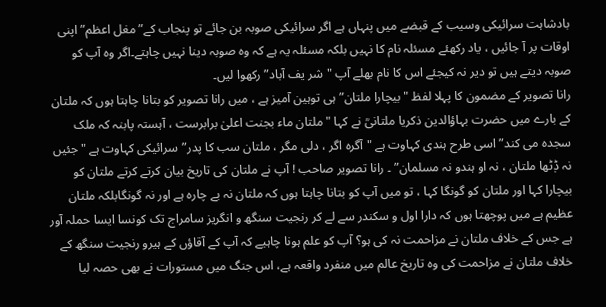بادشاہت سرائیکی وسیب کے قبضے میں پنہاں ہے اگر سرائیکی صوبہ بن جائے تو پنجاب کے” مغل اعظم”اپنی اوقات پر آ جائیں ، یاد رکھئے مسئلہ نام کا نہیں بلکہ مسئلہ یہ ہے کہ وہ صوبہ دینا نہیں چاہتے۔اگر وہ آپ کو صوبہ دیتے ہیں تو دیر نہ کیجئے اس کا نام بھلے آپ "شر یف آباد” رکھوا لیں۔
رانا تصویر کے مضمون کا پہلا لفظ "بیچارا ملتان” ہی توہین آمیز ہے ، میں رانا تصویر کو بتانا چاہتا ہوں کہ ملتان کے بارے میں حضرت بہاؤالدین ذکریا ملتانیؒ نے کہا "ملتان ماء بجنت اعلیٰ برابرست ، آہستہ پابنہ کہ ملک سجدہ می کند” اسی طرح ہندی کہاوت ہے "آگرہ اگر ، دلی مگر ، ملتان سب کا پدر”سرائیکی کہاوت ہے "جئیں نہ ڈٖٹھا ملتان ، نہ او ہندو نہ مسلمان” ۔ رانا تصویر صاحب ! آپ نے ملتان کی تاریخ بیان کرتے کرتے ملتان کو بیچارا کہا اور ملتان کو گونگا کہا ، تو میں آپ کو بتانا چاہتا ہوں کہ ملتان نہ بے چارہ ہے اور نہ گونگابلکہ ملتان عظیم ہے میں پوچھتا ہوں کہ دارا اول و سکندر سے لے کر رنجیت سنگھ و انگریز سامراج تک کونسا ایسا حملہ آور ہے جس کے خلاف ملتان نے مزاحمت نہ کی ہو؟ آپ کو علم ہونا چاہیے کہ آپ کے آقاؤں کے ہیرو رنجیت سنگھ کے خلاف ملتان نے مزاحمت کی وہ تاریخ عالم میں منفرد واقعہ ہے، اس جنگ میں مستورات نے بھی حصہ لیا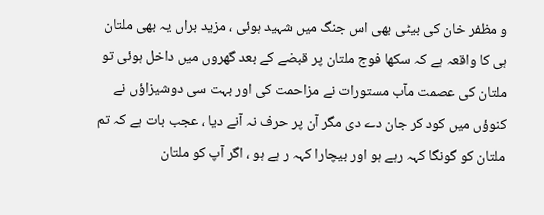و مظفر خان کی بیٹی بھی اس جنگ میں شہید ہوئی ، مزید براں یہ بھی ملتان ہی کا واقعہ ہے کہ سکھا فوج ملتان پر قبضے کے بعد گھروں میں داخل ہوئی تو ملتان کی عصمت مآب مستورات نے مزاحمت کی اور بہت سی دوشیزاؤں نے کنوؤں میں کود کر جان دے دی مگر آن پر حرف نہ آنے دیا ، عجب بات ہے کہ تم ملتان کو گونگا کہہ رہے ہو اور بیچارا کہہ ر ہے ہو ، اگر آپ کو ملتان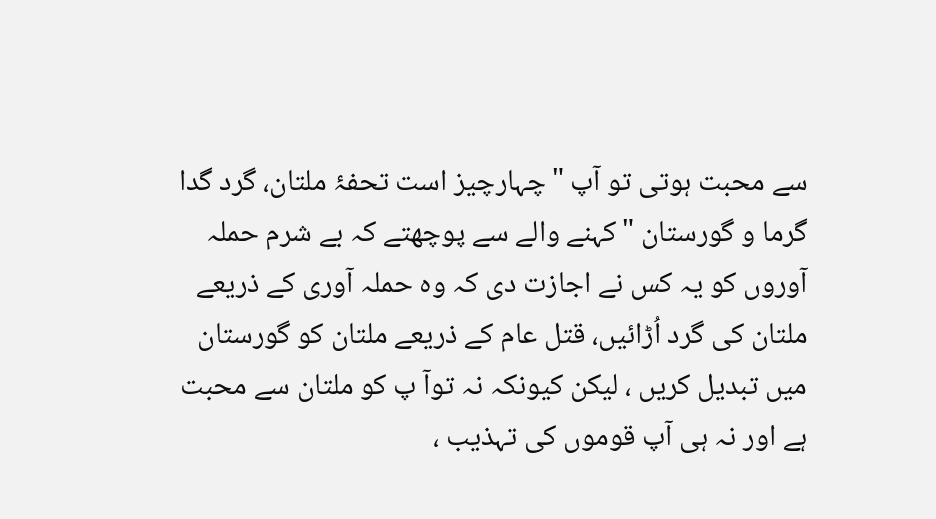سے محبت ہوتی تو آپ "چہارچیز است تحفۂ ملتان، گرد گدا گرما و گورستان "کہنے والے سے پوچھتے کہ بے شرم حملہ آوروں کو یہ کس نے اجازت دی کہ وہ حملہ آوری کے ذریعے ملتان کی گرد اُڑائیں، قتل عام کے ذریعے ملتان کو گورستان میں تبدیل کریں ، لیکن کیونکہ نہ توآ پ کو ملتان سے محبت ہے اور نہ ہی آپ قوموں کی تہذیب ،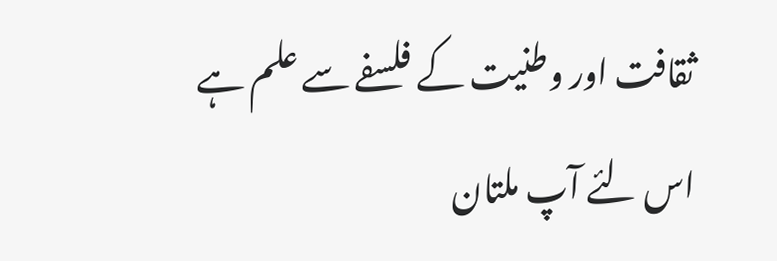ثقافت اور وطنیت کے فلسفے سے علم ہے اس لئے آپ ملتان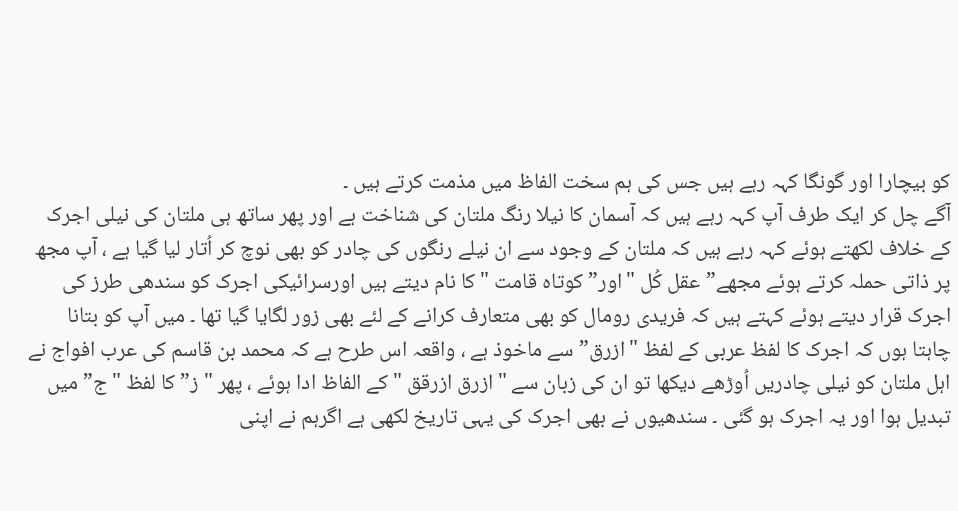کو بیچارا اور گونگا کہہ رہے ہیں جس کی ہم سخت الفاظ میں مذمت کرتے ہیں ۔
آگے چل کر ایک طرف آپ کہہ رہے ہیں کہ آسمان کا نیلا رنگ ملتان کی شناخت ہے اور پھر ساتھ ہی ملتان کی نیلی اجرک کے خلاف لکھتے ہوئے کہہ رہے ہیں کہ ملتان کے وجود سے ان نیلے رنگوں کی چادر کو بھی نوچ کر اُتار لیا گیا ہے ، آپ مجھ پر ذاتی حملہ کرتے ہوئے مجھے”عقل کُل "اور”کوتاہ قامت "کا نام دیتے ہیں اورسرائیکی اجرک کو سندھی طرز کی اجرک قرار دیتے ہوئے کہتے ہیں کہ فریدی رومال کو بھی متعارف کرانے کے لئے بھی زور لگایا گیا تھا ۔ میں آپ کو بتانا چاہتا ہوں کہ اجرک کا لفظ عربی کے لفظ "ازرق” سے ماخوذ ہے ، واقعہ اس طرح ہے کہ محمد بن قاسم کی عرب افواج نے اہل ملتان کو نیلی چادریں اُوڑھے دیکھا تو ان کی زبان سے "ازرق ازرقق "کے الفاظ ادا ہوئے ، پھر "ز” کا لفظ "ج” میں تبدیل ہوا اور یہ اجرک ہو گئی ۔ سندھیوں نے بھی اجرک کی یہی تاریخ لکھی ہے اگرہم نے اپنی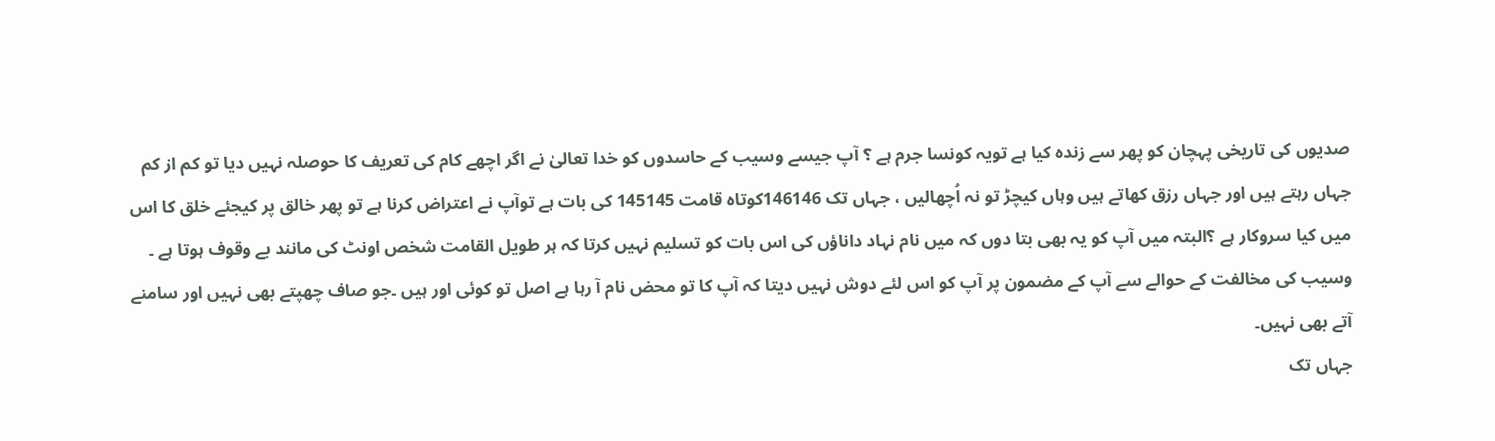صدیوں کی تاریخی پہچان کو پھر سے زندہ کیا ہے تویہ کونسا جرم ہے ؟ آپ جیسے وسیب کے حاسدوں کو خدا تعالیٰ نے اگر اچھے کام کی تعریف کا حوصلہ نہیں دیا تو کم از کم جہاں رہتے ہیں اور جہاں رزق کھاتے ہیں وہاں کیچڑ تو نہ اُچھالیں ، جہاں تک 146146کوتاہ قامت 145145 کی بات ہے توآپ نے اعتراض کرنا ہے تو پھر خالق پر کیجئے خلق کا اس میں کیا سروکار ہے ؟البتہ میں آپ کو یہ بھی بتا دوں کہ میں نام نہاد داناؤں کی اس بات کو تسلیم نہیں کرتا کہ ہر طویل القامت شخص اونٹ کی مانند بے وقوف ہوتا ہے ۔ وسیب کی مخالفت کے حوالے سے آپ کے مضمون پر آپ کو اس لئے دوش نہیں دیتا کہ آپ کا تو محض نام آ رہا ہے اصل تو کوئی اور ہیں ۔جو صاف چھپتے بھی نہیں اور سامنے آتے بھی نہیں۔
جہاں تک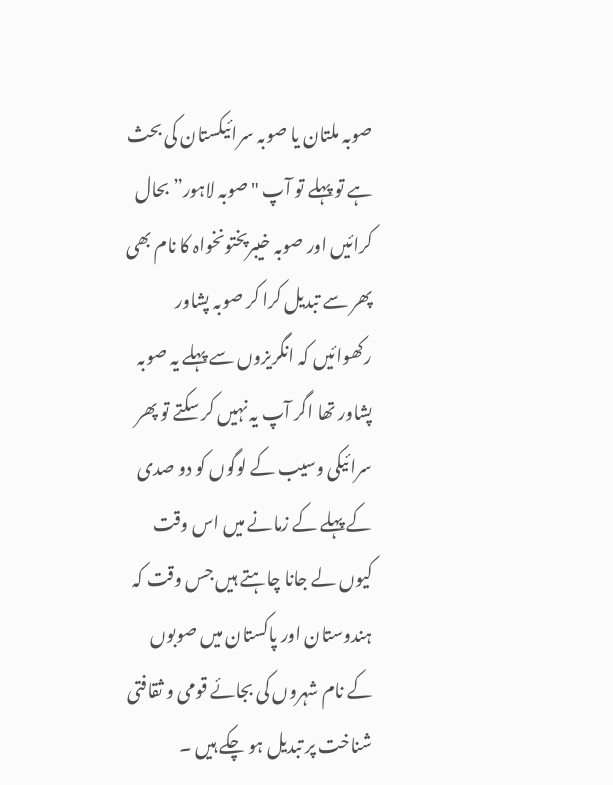صوبہ ملتان یا صوبہ سرائیکستان کی بحث ہے تو پہلے تو آپ "صوبہ لاہور” بحال کرائیں اور صوبہ خیبرپختونخواہ کا نام بھی پھر سے تبدیل کرا کر صوبہ پشاور رکھوائیں کہ انگریزوں سے پہلے یہ صوبہ پشاور تھا اگر آپ یہ نہیں کر سکتے تو پھر سرائیکی وسیب کے لوگوں کو دو صدی کے پہلے کے زمانے میں اس وقت کیوں لے جانا چاہتے ہیں جس وقت کہ ہندوستان اور پاکستان میں صوبوں کے نام شہروں کی بجائے قومی و ثقافتی شناخت پر تبدیل ہو چکے ہیں ۔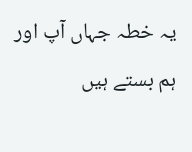یہ خطہ جہاں آپ اور ہم بستے ہیں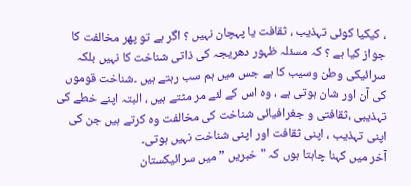، کیکیا کوئی تہذیب ، ثقافت یا پہچان نہیں ؟ اگر ہے تو پھر مخالفت کا جواز کیا ہے ؟ کہ مسئلہ ظہور دھریجہ کی ذاتی شناخت کا نہیں بلکہ سرائیکی وطن وسیب کا ہے جس میں ہم سب رہتے ہیں ۔شناخت قوموں کی آن اور شان ہوتی ہے ، وہ اس کے لئے مر مٹتے ہیں ، البتہ اپنے خطے کی تہذیبی ،ثقافتی و جغرافیائی شناخت کی مخالفت وہ کرتے ہیں جن کی اپنی تہذیب ، اپنی ثقافت اور اپنی شناخت نہیں ہوتی۔
آخر میں کہنا چاہتا ہوں کہ "خبریں ” میں سرائیکستان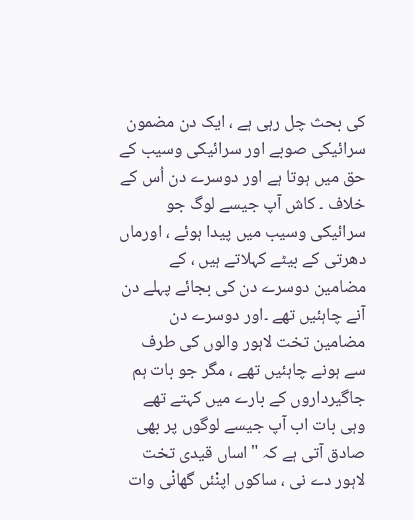کی بحث چل رہی ہے ، ایک دن مضمون سرائیکی صوبے اور سرائیکی وسیب کے حق میں ہوتا ہے اور دوسرے دن اُس کے خلاف ۔ کاش آپ جیسے لوگ جو سرائیکی وسیب میں پیدا ہوئے ، اورماں دھرتی کے بیٹے کہلاتے ہیں ، کے مضامین دوسرے دن کی بجائے پہلے دن آنے چاہئیں تھے ۔اور دوسرے دن مضامین تخت لاہور والوں کی طرف سے ہونے چاہئیں تھے ، مگر جو بات ہم جاگیرداروں کے بارے میں کہتے تھے وہی بات اب آپ جیسے لوگوں پر بھی صادق آتی ہے کہ "اساں قیدی تخت لاہور دے نی ، ساکوں اپنْئں گھانْی وات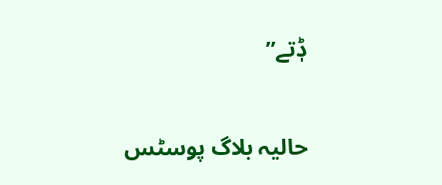ڈٖتے”

حالیہ بلاگ پوسٹس